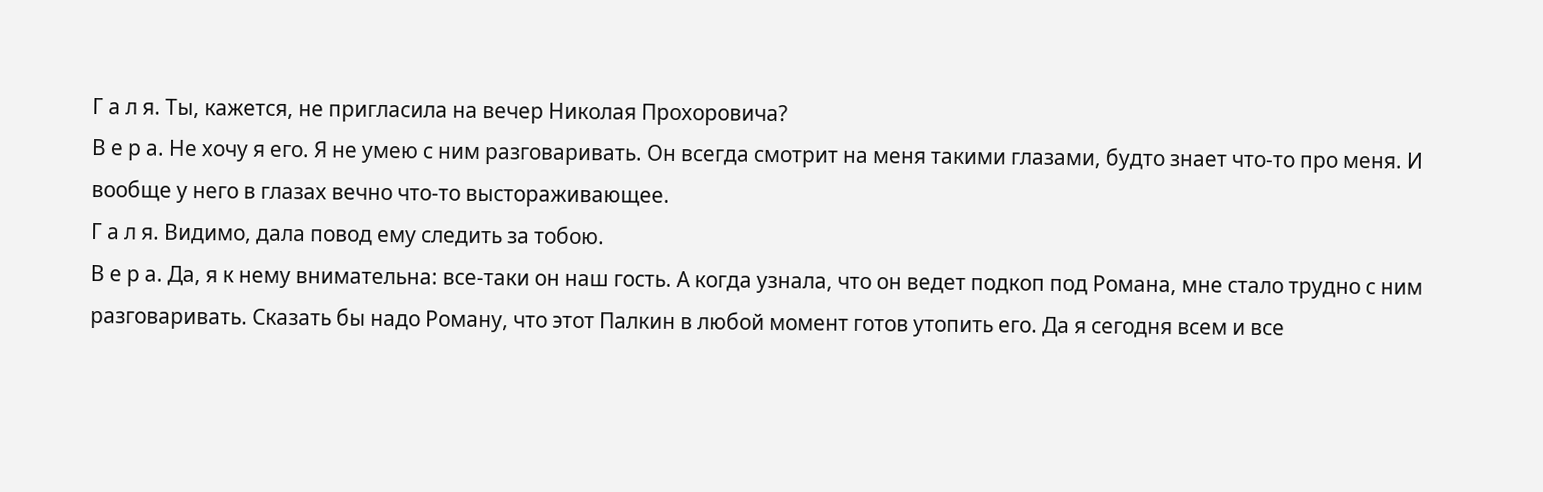Г а л я. Ты, кажется, не пригласила на вечер Николая Прохоровича?
В е р а. Не хочу я его. Я не умею с ним разговаривать. Он всегда смотрит на меня такими глазами, будто знает что-то про меня. И вообще у него в глазах вечно что-то выстораживающее.
Г а л я. Видимо, дала повод ему следить за тобою.
В е р а. Да, я к нему внимательна: все-таки он наш гость. А когда узнала, что он ведет подкоп под Романа, мне стало трудно с ним разговаривать. Сказать бы надо Роману, что этот Палкин в любой момент готов утопить его. Да я сегодня всем и все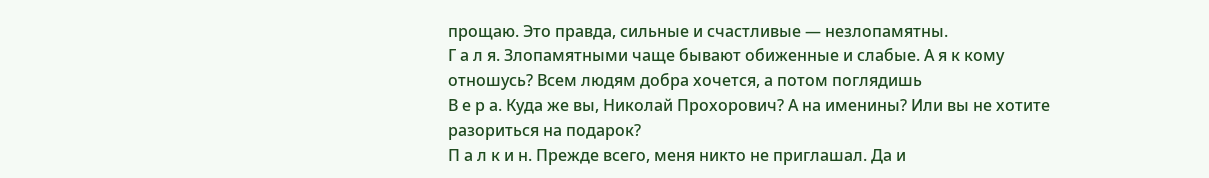прощаю. Это правда, сильные и счастливые — незлопамятны.
Г а л я. Злопамятными чаще бывают обиженные и слабые. А я к кому отношусь? Всем людям добра хочется, а потом поглядишь
В е р а. Куда же вы, Николай Прохорович? А на именины? Или вы не хотите разориться на подарок?
П а л к и н. Прежде всего, меня никто не приглашал. Да и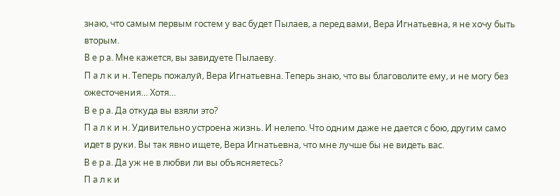знаю, что самым первым гостем у вас будет Пылаев, а перед вами, Вера Игнатьевна, я не хочу быть вторым.
В е р а. Мне кажется, вы завидуете Пылаеву.
П а л к и н. Теперь пожалуй, Вера Игнатьевна. Теперь знаю, что вы благоволите ему, и не могу без ожесточения… Хотя…
В е р а. Да откуда вы взяли это?
П а л к и н. Удивительно устроена жизнь. И нелепо. Что одним даже не дается с бою, другим само идет в руки. Вы так явно ищете, Вера Игнатьевна, что мне лучше бы не видеть вас.
В е р а. Да уж не в любви ли вы объясняетесь?
П а л к и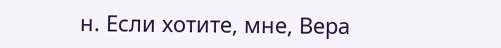н. Если хотите, мне, Вера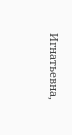Игнатьевна,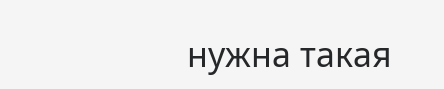нужна такая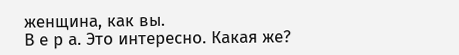женщина, как вы.
В е р а. Это интересно. Какая же?